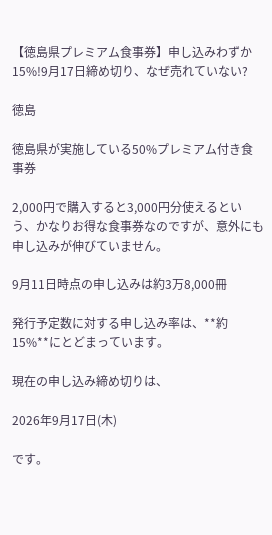【徳島県プレミアム食事券】申し込みわずか15%!9月17日締め切り、なぜ売れていない?

徳島

徳島県が実施している50%プレミアム付き食事券

2,000円で購入すると3,000円分使えるという、かなりお得な食事券なのですが、意外にも申し込みが伸びていません。

9月11日時点の申し込みは約3万8,000冊

発行予定数に対する申し込み率は、**約15%**にとどまっています。

現在の申し込み締め切りは、

2026年9月17日(木)

です。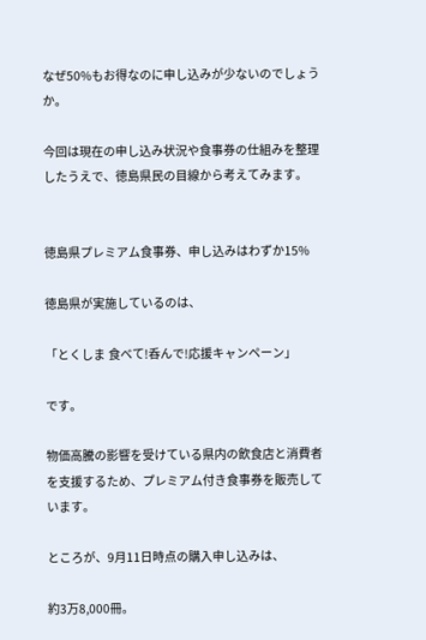なぜ50%もお得なのに申し込みが少ないのでしょうか。

今回は現在の申し込み状況や食事券の仕組みを整理したうえで、徳島県民の目線から考えてみます。


徳島県プレミアム食事券、申し込みはわずか15%

徳島県が実施しているのは、

「とくしま 食べて!呑んで!応援キャンペーン」

です。

物価高騰の影響を受けている県内の飲食店と消費者を支援するため、プレミアム付き食事券を販売しています。

ところが、9月11日時点の購入申し込みは、

約3万8,000冊。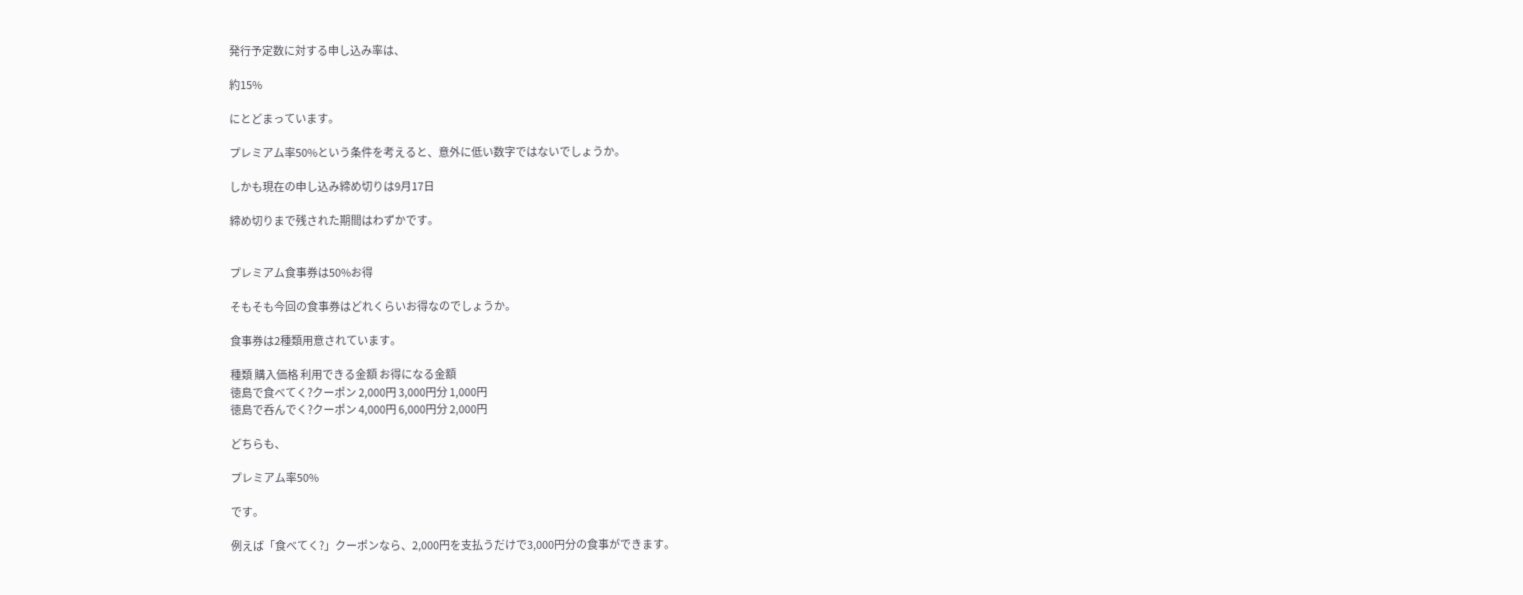発行予定数に対する申し込み率は、

約15%

にとどまっています。

プレミアム率50%という条件を考えると、意外に低い数字ではないでしょうか。

しかも現在の申し込み締め切りは9月17日

締め切りまで残された期間はわずかです。


プレミアム食事券は50%お得

そもそも今回の食事券はどれくらいお得なのでしょうか。

食事券は2種類用意されています。

種類 購入価格 利用できる金額 お得になる金額
徳島で食べてく?クーポン 2,000円 3,000円分 1,000円
徳島で呑んでく?クーポン 4,000円 6,000円分 2,000円

どちらも、

プレミアム率50%

です。

例えば「食べてく?」クーポンなら、2,000円を支払うだけで3,000円分の食事ができます。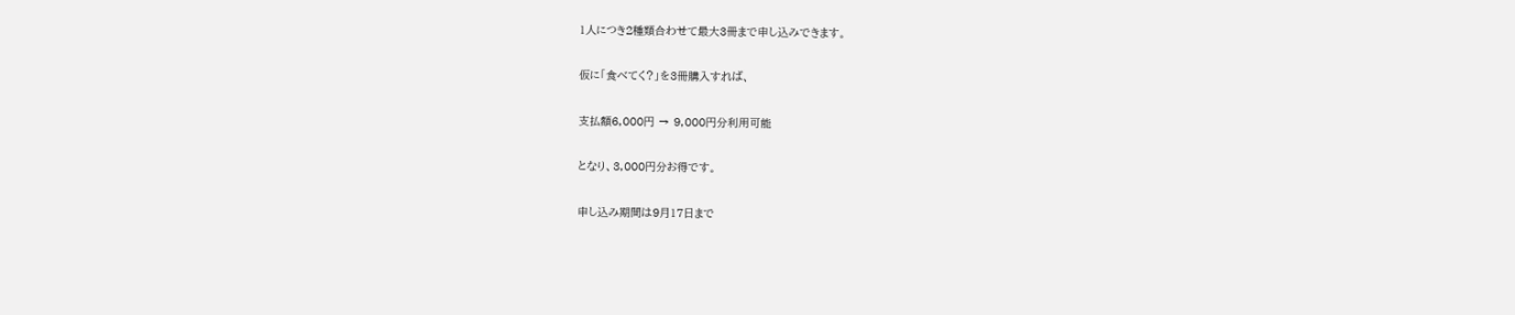1人につき2種類合わせて最大3冊まで申し込みできます。

仮に「食べてく?」を3冊購入すれば、

支払額6,000円 → 9,000円分利用可能

となり、3,000円分お得です。

申し込み期間は9月17日まで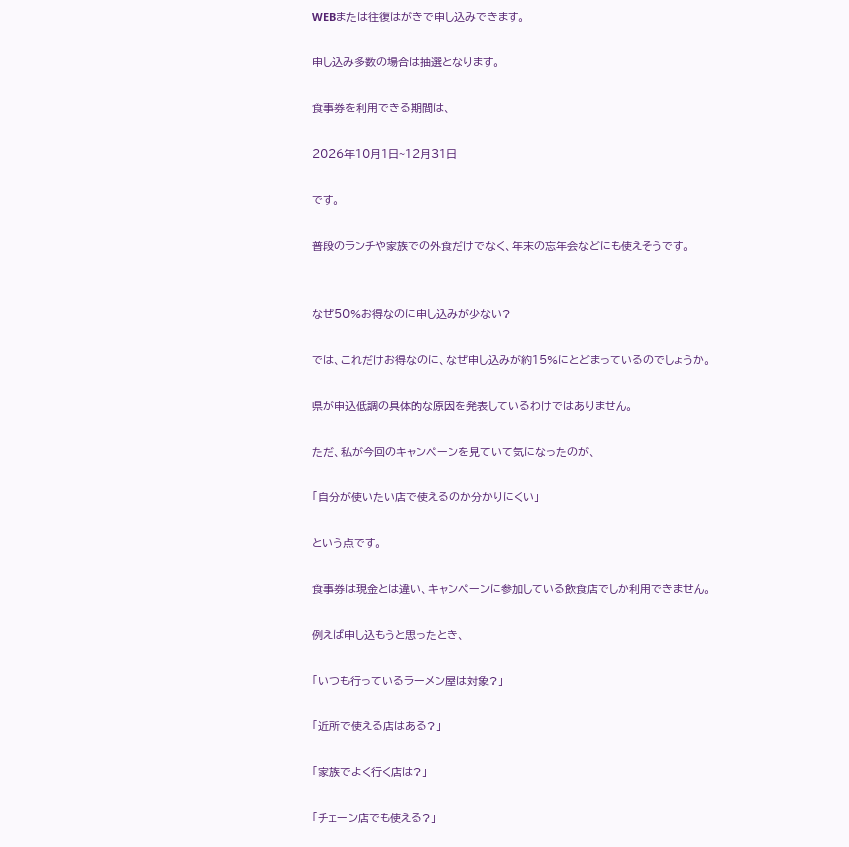WEBまたは往復はがきで申し込みできます。

申し込み多数の場合は抽選となります。

食事券を利用できる期間は、

2026年10月1日~12月31日

です。

普段のランチや家族での外食だけでなく、年末の忘年会などにも使えそうです。


なぜ50%お得なのに申し込みが少ない?

では、これだけお得なのに、なぜ申し込みが約15%にとどまっているのでしょうか。

県が申込低調の具体的な原因を発表しているわけではありません。

ただ、私が今回のキャンペーンを見ていて気になったのが、

「自分が使いたい店で使えるのか分かりにくい」

という点です。

食事券は現金とは違い、キャンペーンに参加している飲食店でしか利用できません。

例えば申し込もうと思ったとき、

「いつも行っているラーメン屋は対象?」

「近所で使える店はある?」

「家族でよく行く店は?」

「チェーン店でも使える?」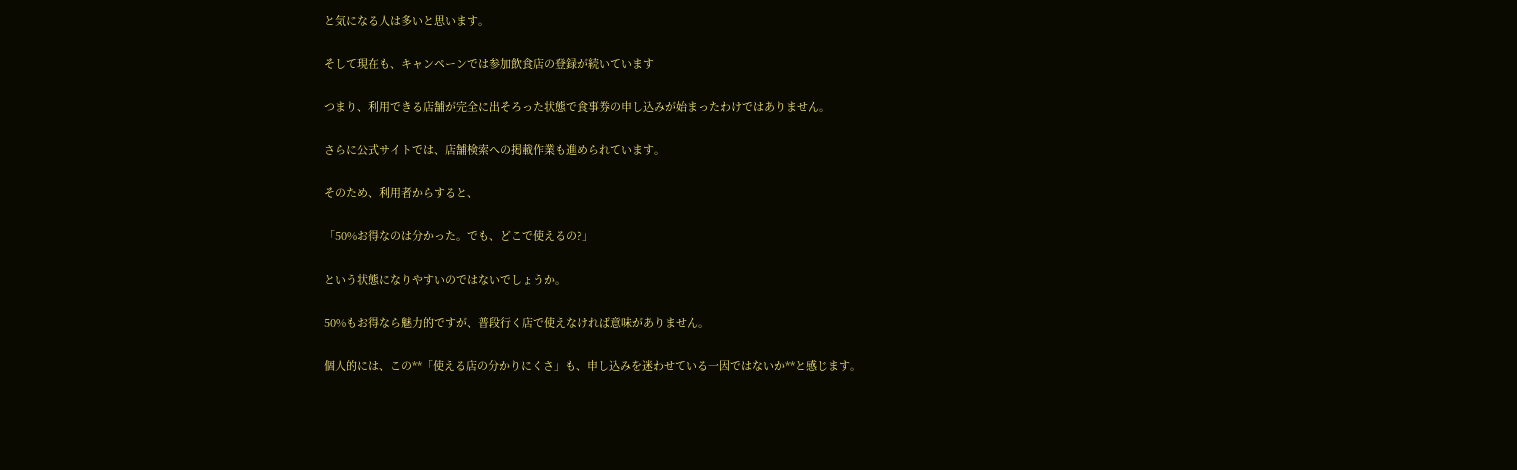と気になる人は多いと思います。

そして現在も、キャンペーンでは参加飲食店の登録が続いています

つまり、利用できる店舗が完全に出そろった状態で食事券の申し込みが始まったわけではありません。

さらに公式サイトでは、店舗検索への掲載作業も進められています。

そのため、利用者からすると、

「50%お得なのは分かった。でも、どこで使えるの?」

という状態になりやすいのではないでしょうか。

50%もお得なら魅力的ですが、普段行く店で使えなければ意味がありません。

個人的には、この**「使える店の分かりにくさ」も、申し込みを迷わせている一因ではないか**と感じます。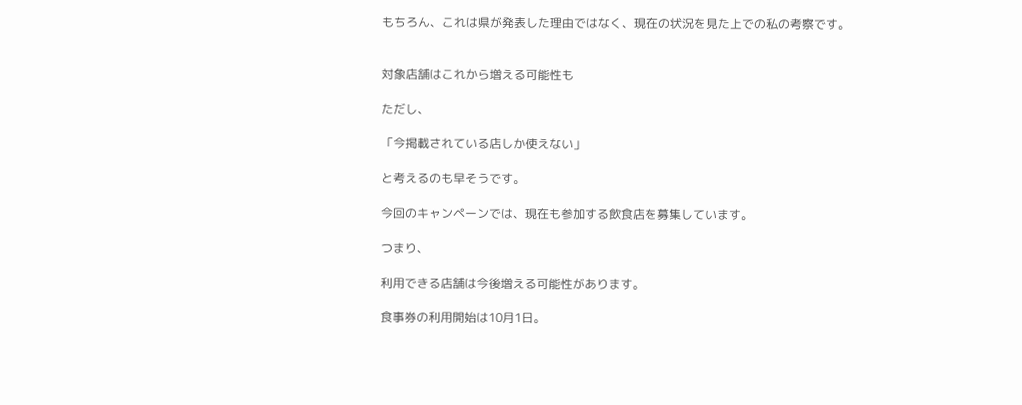もちろん、これは県が発表した理由ではなく、現在の状況を見た上での私の考察です。


対象店舗はこれから増える可能性も

ただし、

「今掲載されている店しか使えない」

と考えるのも早そうです。

今回のキャンペーンでは、現在も参加する飲食店を募集しています。

つまり、

利用できる店舗は今後増える可能性があります。

食事券の利用開始は10月1日。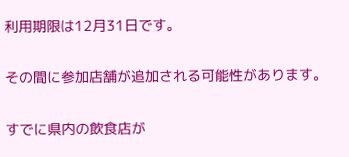利用期限は12月31日です。

その間に参加店舗が追加される可能性があります。

すでに県内の飲食店が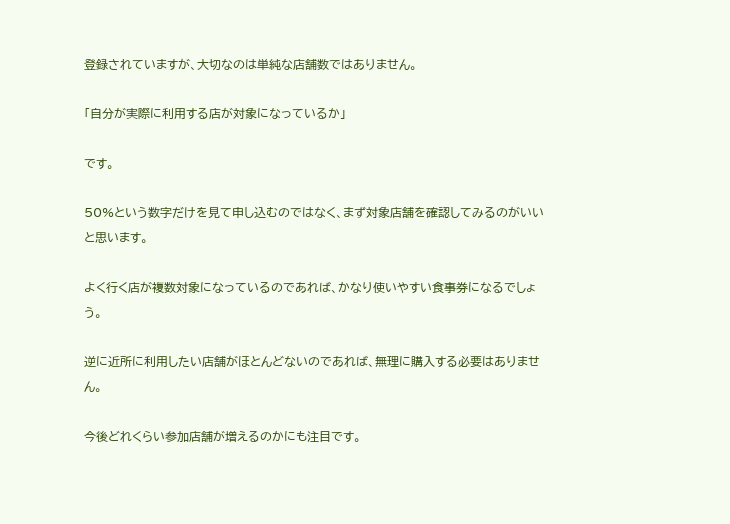登録されていますが、大切なのは単純な店舗数ではありません。

「自分が実際に利用する店が対象になっているか」

です。

50%という数字だけを見て申し込むのではなく、まず対象店舗を確認してみるのがいいと思います。

よく行く店が複数対象になっているのであれば、かなり使いやすい食事券になるでしょう。

逆に近所に利用したい店舗がほとんどないのであれば、無理に購入する必要はありません。

今後どれくらい参加店舗が増えるのかにも注目です。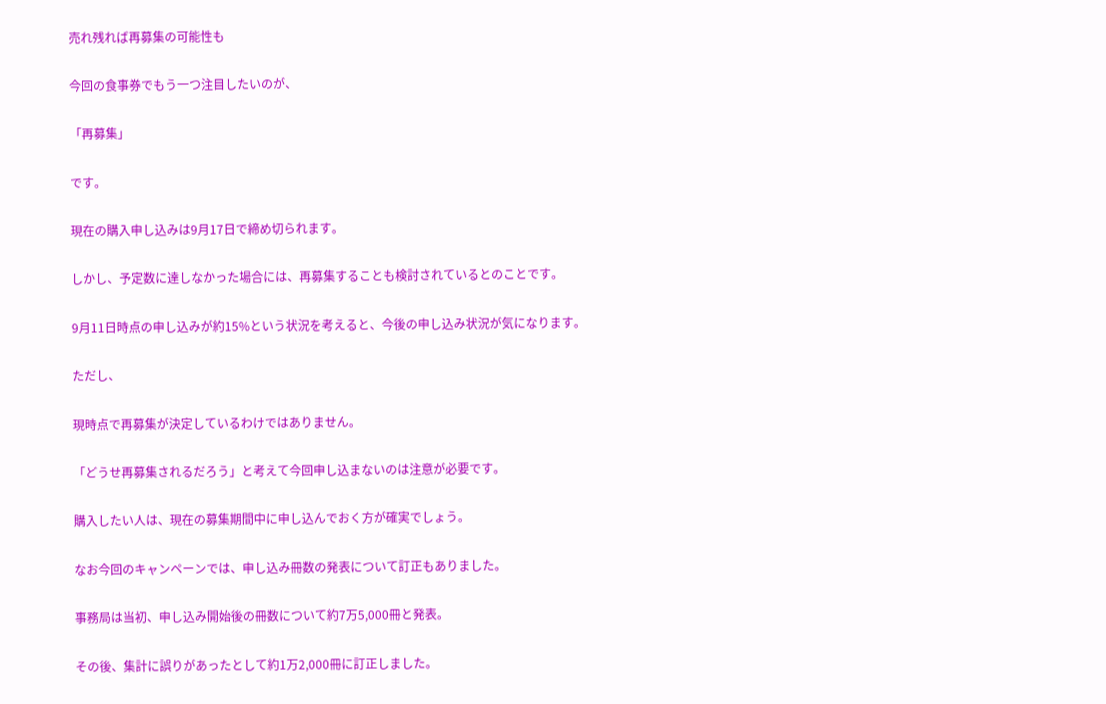売れ残れば再募集の可能性も

今回の食事券でもう一つ注目したいのが、

「再募集」

です。

現在の購入申し込みは9月17日で締め切られます。

しかし、予定数に達しなかった場合には、再募集することも検討されているとのことです。

9月11日時点の申し込みが約15%という状況を考えると、今後の申し込み状況が気になります。

ただし、

現時点で再募集が決定しているわけではありません。

「どうせ再募集されるだろう」と考えて今回申し込まないのは注意が必要です。

購入したい人は、現在の募集期間中に申し込んでおく方が確実でしょう。

なお今回のキャンペーンでは、申し込み冊数の発表について訂正もありました。

事務局は当初、申し込み開始後の冊数について約7万5,000冊と発表。

その後、集計に誤りがあったとして約1万2,000冊に訂正しました。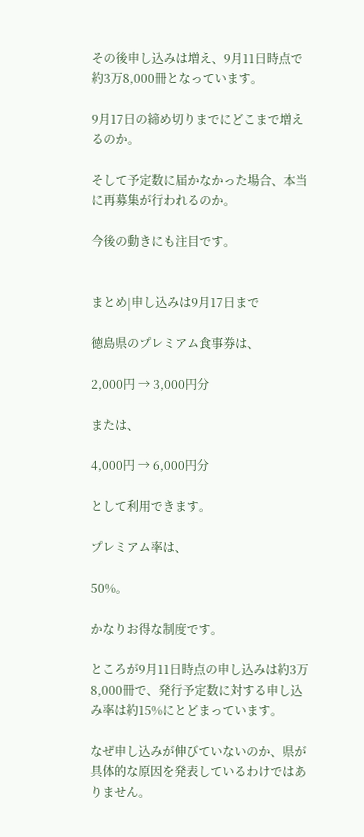その後申し込みは増え、9月11日時点で約3万8,000冊となっています。

9月17日の締め切りまでにどこまで増えるのか。

そして予定数に届かなかった場合、本当に再募集が行われるのか。

今後の動きにも注目です。


まとめ|申し込みは9月17日まで

徳島県のプレミアム食事券は、

2,000円 → 3,000円分

または、

4,000円 → 6,000円分

として利用できます。

プレミアム率は、

50%。

かなりお得な制度です。

ところが9月11日時点の申し込みは約3万8,000冊で、発行予定数に対する申し込み率は約15%にとどまっています。

なぜ申し込みが伸びていないのか、県が具体的な原因を発表しているわけではありません。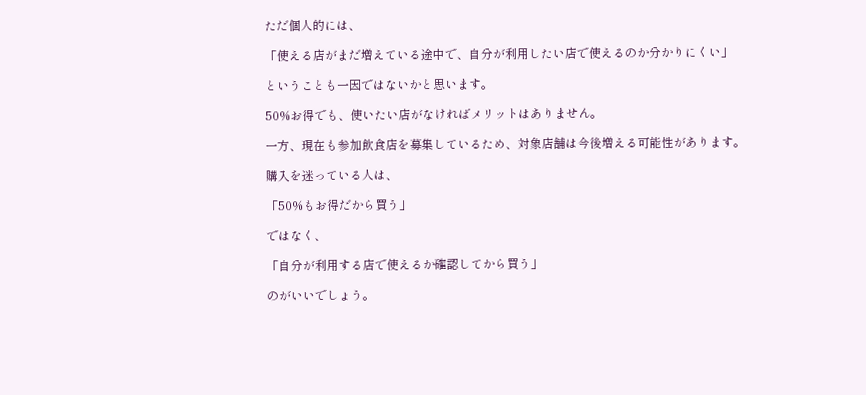ただ個人的には、

「使える店がまだ増えている途中で、自分が利用したい店で使えるのか分かりにくい」

ということも一因ではないかと思います。

50%お得でも、使いたい店がなければメリットはありません。

一方、現在も参加飲食店を募集しているため、対象店舗は今後増える可能性があります。

購入を迷っている人は、

「50%もお得だから買う」

ではなく、

「自分が利用する店で使えるか確認してから買う」

のがいいでしょう。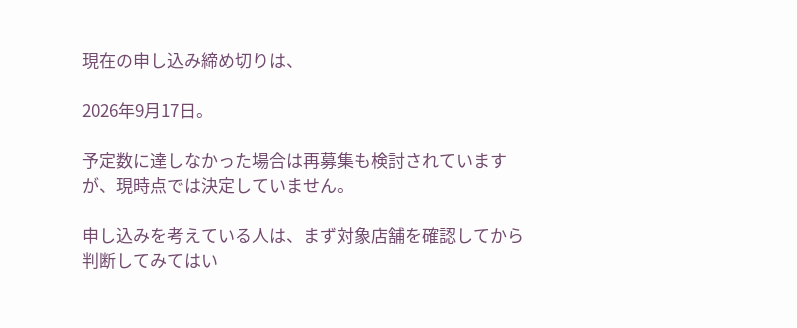現在の申し込み締め切りは、

2026年9月17日。

予定数に達しなかった場合は再募集も検討されていますが、現時点では決定していません。

申し込みを考えている人は、まず対象店舗を確認してから判断してみてはい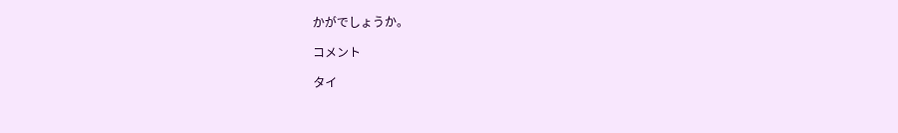かがでしょうか。

コメント

タイ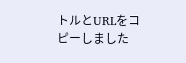トルとURLをコピーしました